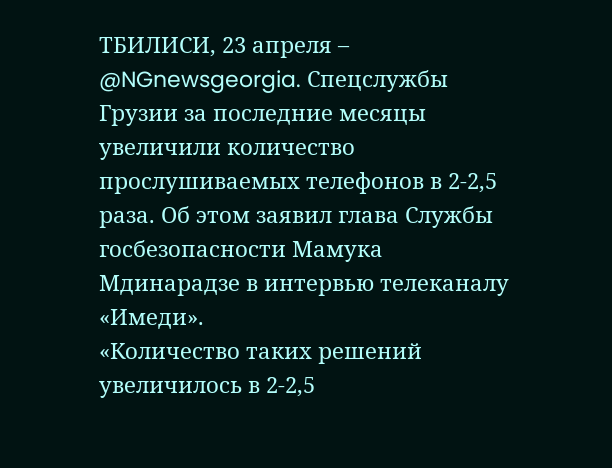ТБИЛИСИ, 23 апреля – @NGnewsgeorgia. Спецслужбы Грузии за последние месяцы увеличили количество прослушиваемых телефонов в 2-2,5 раза. Об этом заявил глава Службы госбезопасности Мамука Мдинарадзе в интервью телеканалу «Имеди».
«Количество таких решений увеличилось в 2-2,5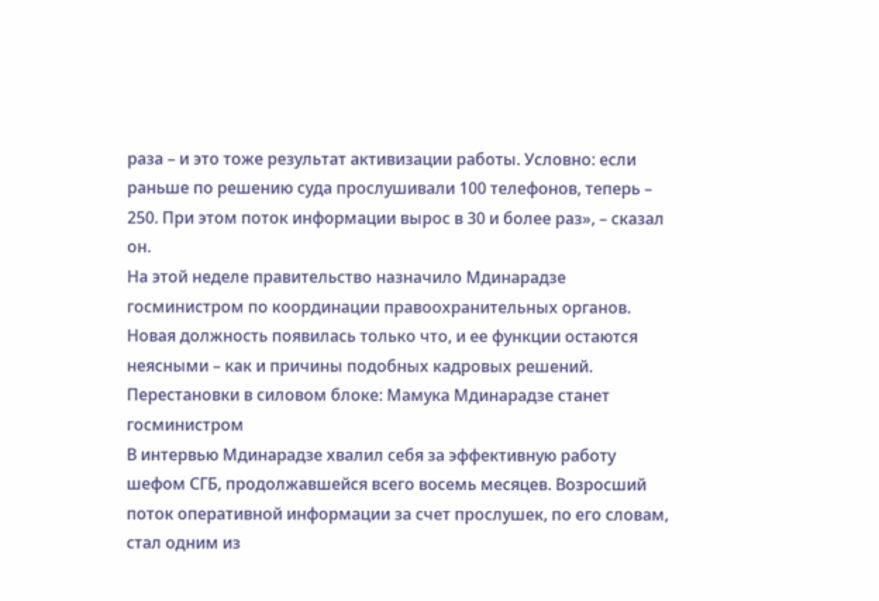раза – и это тоже результат активизации работы. Условно: если раньше по решению суда прослушивали 100 телефонов, теперь – 250. При этом поток информации вырос в 30 и более раз», – сказал он.
На этой неделе правительство назначило Мдинарадзе госминистром по координации правоохранительных органов. Новая должность появилась только что, и ее функции остаются неясными – как и причины подобных кадровых решений.
Перестановки в силовом блоке: Мамука Мдинарадзе станет госминистром
В интервью Мдинарадзе хвалил себя за эффективную работу шефом СГБ, продолжавшейся всего восемь месяцев. Возросший поток оперативной информации за счет прослушек, по его словам, стал одним из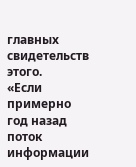главных свидетельств этого.
«Если примерно год назад поток информации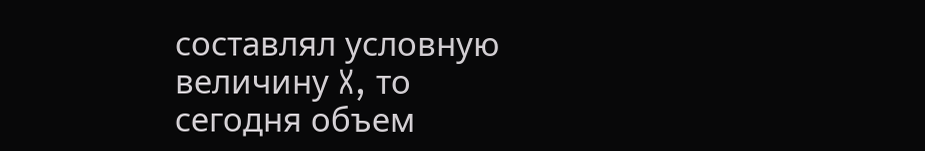составлял условную величину X, то сегодня объем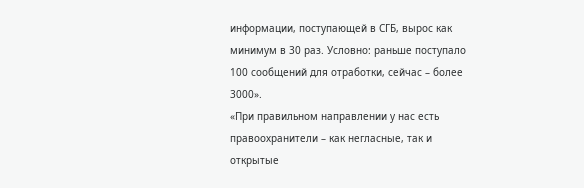информации, поступающей в СГБ, вырос как минимум в 30 раз. Условно: раньше поступало 100 сообщений для отработки, сейчас – более 3000».
«При правильном направлении у нас есть правоохранители – как негласные, так и открытые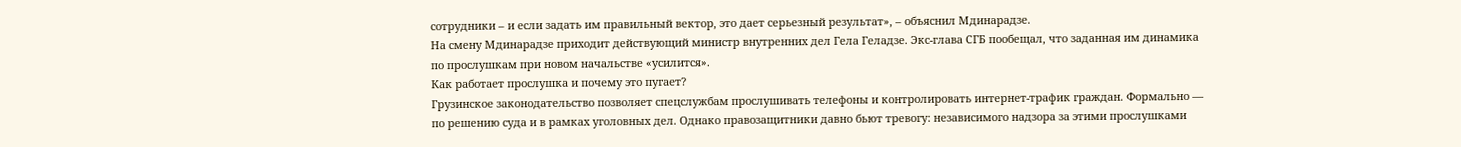сотрудники – и если задать им правильный вектор, это дает серьезный результат», – объяснил Мдинарадзе.
На смену Мдинарадзе приходит действующий министр внутренних дел Гела Геладзе. Экс-глава СГБ пообещал, что заданная им динамика по прослушкам при новом начальстве «усилится».
Как работает прослушка и почему это пугает?
Грузинское законодательство позволяет спецслужбам прослушивать телефоны и контролировать интернет-трафик граждан. Формально — по решению суда и в рамках уголовных дел. Однако правозащитники давно бьют тревогу: независимого надзора за этими прослушками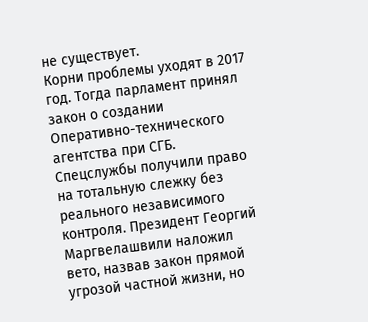не существует.
Корни проблемы уходят в 2017 год. Тогда парламент принял закон о создании Оперативно-технического агентства при СГБ. Спецслужбы получили право на тотальную слежку без реального независимого контроля. Президент Георгий Маргвелашвили наложил вето, назвав закон прямой угрозой частной жизни, но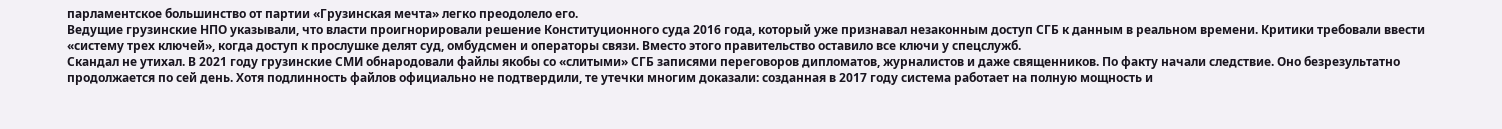парламентское большинство от партии «Грузинская мечта» легко преодолело его.
Ведущие грузинские НПО указывали, что власти проигнорировали решение Конституционного суда 2016 года, который уже признавал незаконным доступ СГБ к данным в реальном времени. Критики требовали ввести «систему трех ключей», когда доступ к прослушке делят суд, омбудсмен и операторы связи. Вместо этого правительство оставило все ключи у спецслужб.
Скандал не утихал. В 2021 году грузинские СМИ обнародовали файлы якобы со «слитыми» СГБ записями переговоров дипломатов, журналистов и даже священников. По факту начали следствие. Оно безрезультатно продолжается по сей день. Хотя подлинность файлов официально не подтвердили, те утечки многим доказали: созданная в 2017 году система работает на полную мощность и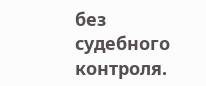без судебного контроля.